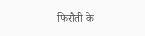फिरौती के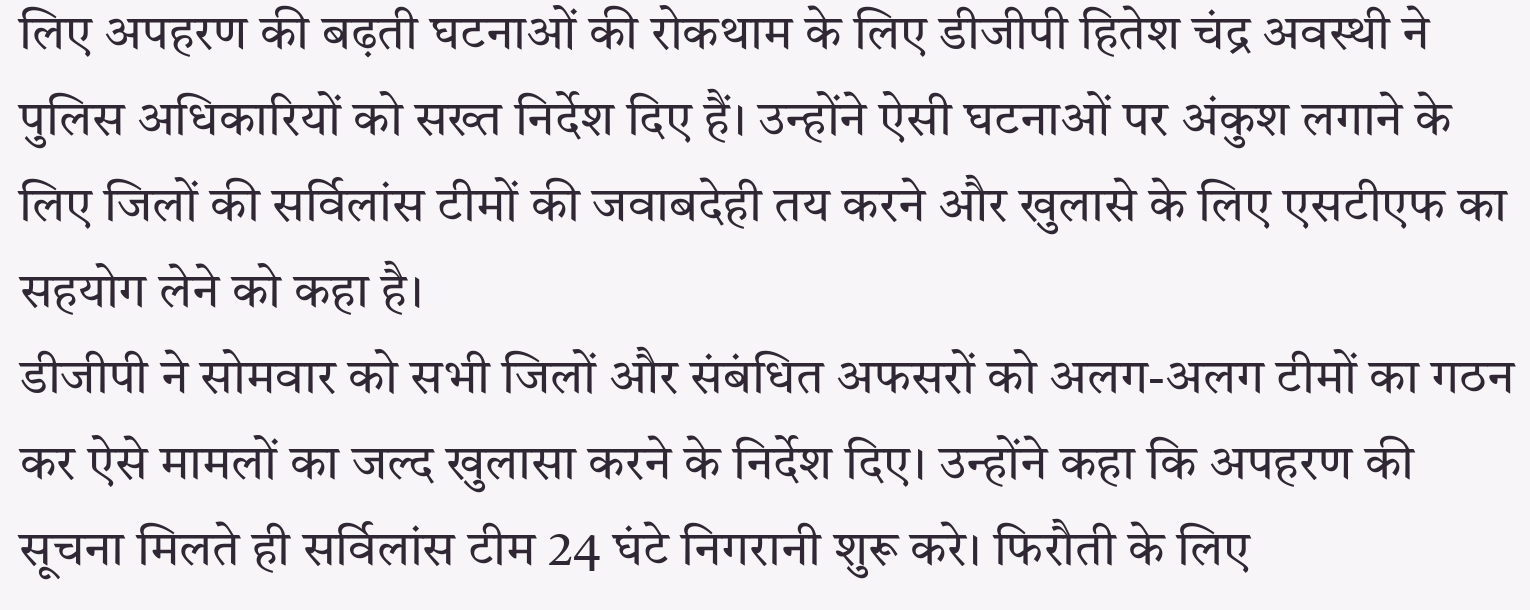लिए अपहरण की बढ़ती घटनाओं की रोकथाम के लिए डीजीपी हितेश चंद्र अवस्थी ने पुलिस अधिकारियों को सख्त निर्देश दिए हैं। उन्होंने ऐसी घटनाओं पर अंकुश लगाने के लिए जिलों की सर्विलांस टीमों की जवाबदेही तय करने और खुलासे के लिए एसटीएफ का सहयोग लेने को कहा है।
डीजीपी ने सोमवार को सभी जिलों और संबंधित अफसरों को अलग-अलग टीमों का गठन कर ऐसे मामलों का जल्द खुलासा करने के निर्देश दिए। उन्होंने कहा कि अपहरण की सूचना मिलते ही सर्विलांस टीम 24 घंटे निगरानी शुरू करे। फिरौती के लिए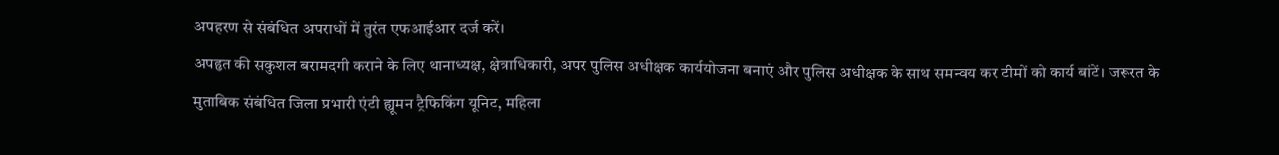अपहरण से संबंधित अपराधों में तुरंत एफआईआर दर्ज करें।
अपहृत की सकुशल बरामदगी कराने के लिए थानाध्यक्ष, क्षेत्राधिकारी, अपर पुलिस अधीक्षक कार्ययोजना बनाएं और पुलिस अधीक्षक के साथ समन्वय कर टीमों को कार्य बांटें। जरूरत के मुताबिक संबंधित जिला प्रभारी एंटी ह्यूमन ट्रैफिकिंग यूनिट, महिला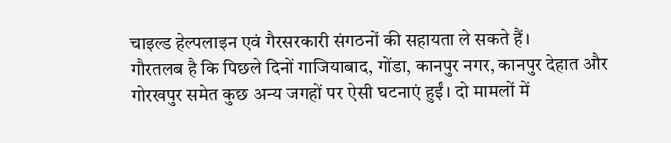चाइल्ड हेल्पलाइन एवं गैरसरकारी संगठनों की सहायता ले सकते हैं।
गौरतलब है कि पिछले दिनों गाजियाबाद, गोंडा, कानपुर नगर, कानपुर देहात और गोरखपुर समेत कुछ अन्य जगहों पर ऐसी घटनाएं हुईं। दो मामलों में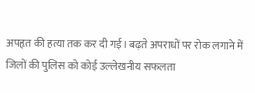अपहृत की हत्या तक कर दी गई। बढ़ते अपराधों पर रोक लगाने में जिलों की पुलिस को कोई उल्लेखनीय सफलता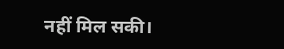नहीं मिल सकी।